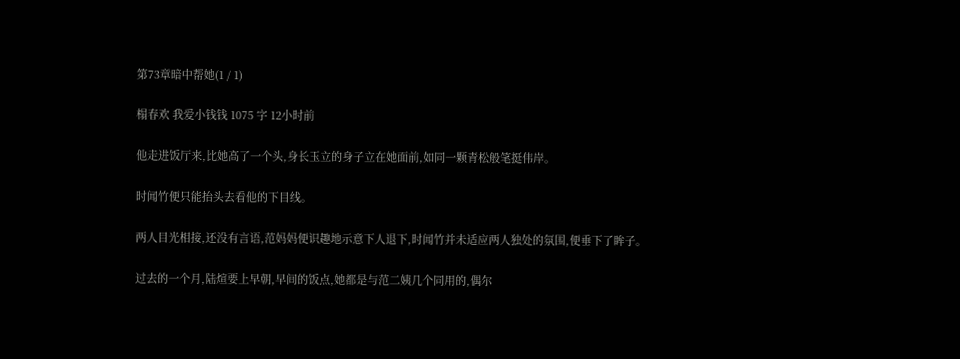第73章暗中帮她(1 / 1)

榻春欢 我爱小钱钱 1075 字 12小时前

他走进饭厅来,比她高了一个头,身长玉立的身子立在她面前,如同一颗青松般笔挺伟岸。

时闻竹便只能抬头去看他的下目线。

两人目光相接,还没有言语,范妈妈便识趣地示意下人退下,时闻竹并未适应两人独处的氛围,便垂下了眸子。

过去的一个月,陆煊要上早朝,早间的饭点,她都是与范二姨几个同用的,偶尔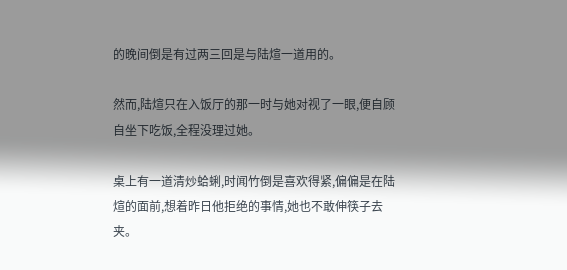的晚间倒是有过两三回是与陆煊一道用的。

然而,陆煊只在入饭厅的那一时与她对视了一眼,便自顾自坐下吃饭,全程没理过她。

桌上有一道清炒蛤蜊,时闻竹倒是喜欢得紧,偏偏是在陆煊的面前,想着昨日他拒绝的事情,她也不敢伸筷子去夹。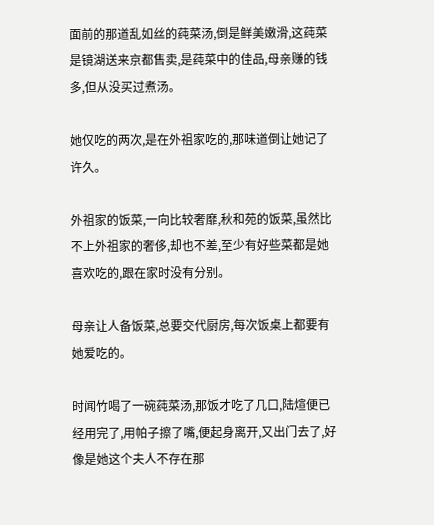面前的那道乱如丝的莼菜汤,倒是鲜美嫩滑,这莼菜是镜湖送来京都售卖,是莼菜中的佳品,母亲赚的钱多,但从没买过煮汤。

她仅吃的两次,是在外祖家吃的,那味道倒让她记了许久。

外祖家的饭菜,一向比较奢靡,秋和苑的饭菜,虽然比不上外祖家的奢侈,却也不差,至少有好些菜都是她喜欢吃的,跟在家时没有分别。

母亲让人备饭菜,总要交代厨房,每次饭桌上都要有她爱吃的。

时闻竹喝了一碗莼菜汤,那饭才吃了几口,陆煊便已经用完了,用帕子擦了嘴,便起身离开,又出门去了,好像是她这个夫人不存在那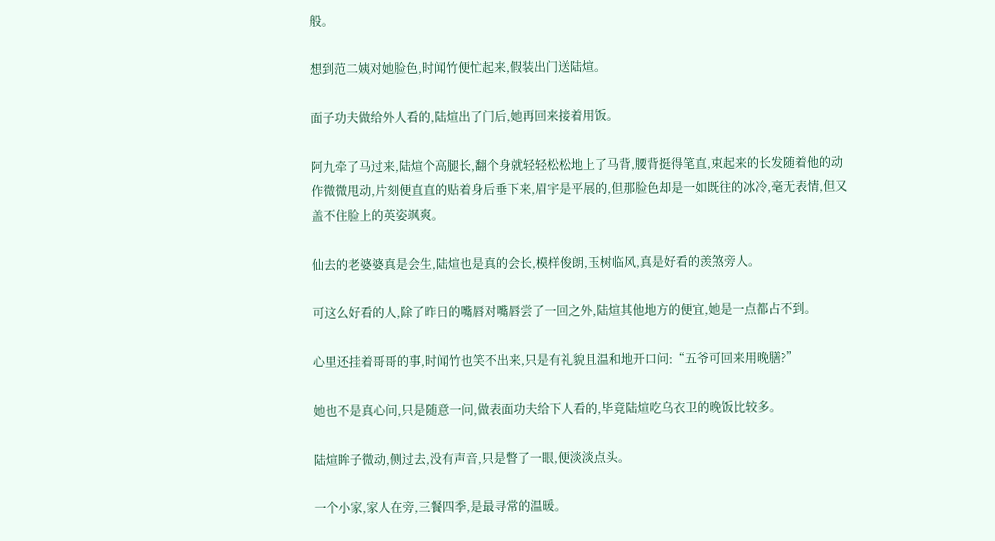般。

想到范二姨对她脸色,时闻竹便忙起来,假装出门送陆煊。

面子功夫做给外人看的,陆煊出了门后,她再回来接着用饭。

阿九牵了马过来,陆煊个高腿长,翻个身就轻轻松松地上了马背,腰背挺得笔直,束起来的长发随着他的动作微微甩动,片刻便直直的贴着身后垂下来,眉宇是平展的,但那脸色却是一如既往的冰冷,毫无表情,但又盖不住脸上的英姿飒爽。

仙去的老婆婆真是会生,陆煊也是真的会长,模样俊朗,玉树临风,真是好看的羡煞旁人。

可这么好看的人,除了昨日的嘴唇对嘴唇尝了一回之外,陆煊其他地方的便宜,她是一点都占不到。

心里还挂着哥哥的事,时闻竹也笑不出来,只是有礼貌且温和地开口问:“五爷可回来用晚膳?”

她也不是真心问,只是随意一问,做表面功夫给下人看的,毕竟陆煊吃乌衣卫的晚饭比较多。

陆煊眸子微动,侧过去,没有声音,只是瞥了一眼,便淡淡点头。

一个小家,家人在旁,三餐四季,是最寻常的温暖。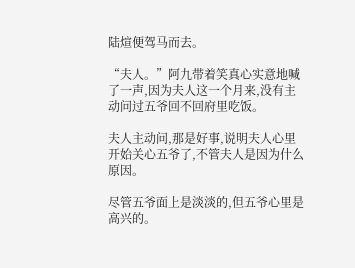陆煊便驾马而去。

“夫人。”阿九带着笑真心实意地喊了一声,因为夫人这一个月来,没有主动问过五爷回不回府里吃饭。

夫人主动问,那是好事,说明夫人心里开始关心五爷了,不管夫人是因为什么原因。

尽管五爷面上是淡淡的,但五爷心里是高兴的。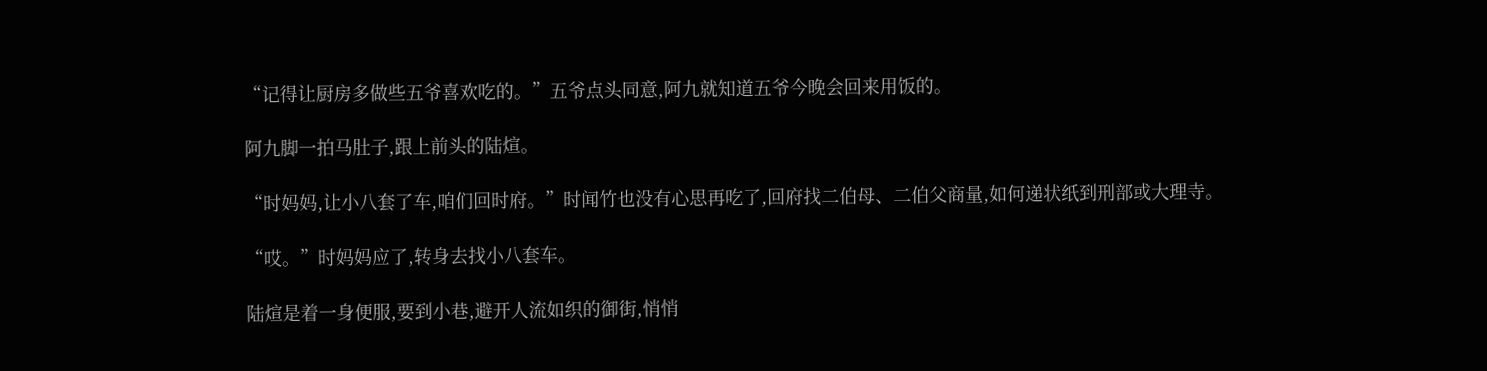“记得让厨房多做些五爷喜欢吃的。”五爷点头同意,阿九就知道五爷今晚会回来用饭的。

阿九脚一拍马肚子,跟上前头的陆煊。

“时妈妈,让小八套了车,咱们回时府。”时闻竹也没有心思再吃了,回府找二伯母、二伯父商量,如何递状纸到刑部或大理寺。

“哎。”时妈妈应了,转身去找小八套车。

陆煊是着一身便服,要到小巷,避开人流如织的御街,悄悄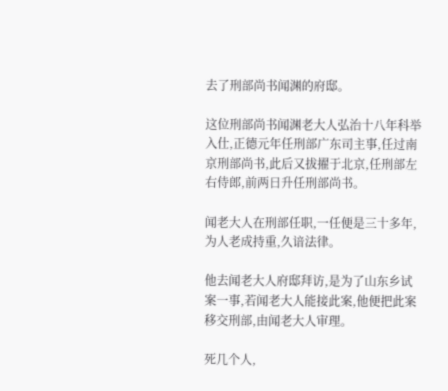去了刑部尚书闻渊的府邸。

这位刑部尚书闻渊老大人弘治十八年科举入仕,正德元年任刑部广东司主事,任过南京刑部尚书,此后又拔擢于北京,任刑部左右侍郎,前两日升任刑部尚书。

闻老大人在刑部任职,一任便是三十多年,为人老成持重,久谙法律。

他去闻老大人府邸拜访,是为了山东乡试案一事,若闻老大人能接此案,他便把此案移交刑部,由闻老大人审理。

死几个人,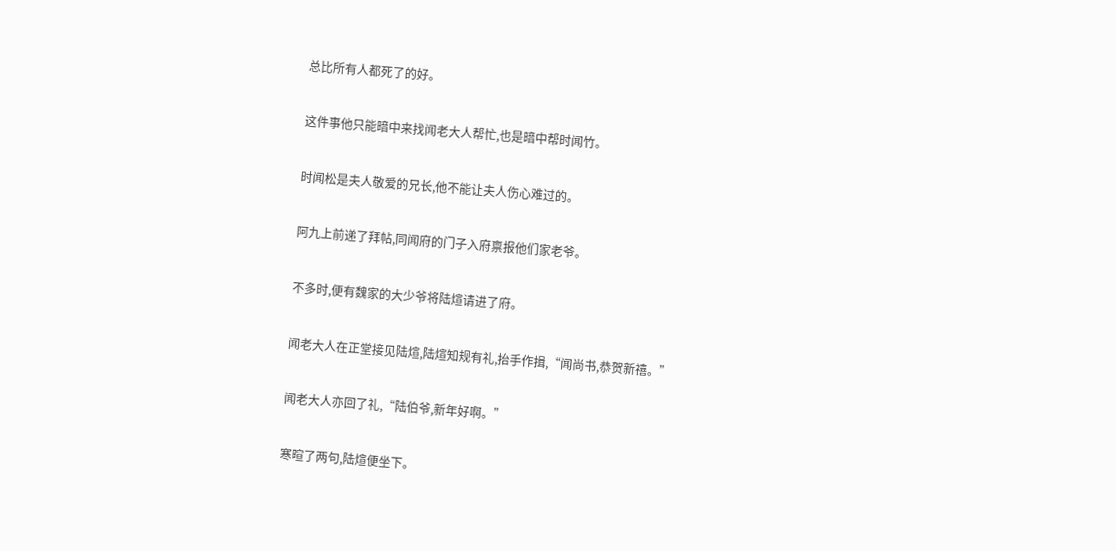总比所有人都死了的好。

这件事他只能暗中来找闻老大人帮忙,也是暗中帮时闻竹。

时闻松是夫人敬爱的兄长,他不能让夫人伤心难过的。

阿九上前递了拜帖,同闻府的门子入府禀报他们家老爷。

不多时,便有魏家的大少爷将陆煊请进了府。

闻老大人在正堂接见陆煊,陆煊知规有礼,抬手作揖,“闻尚书,恭贺新禧。”

闻老大人亦回了礼,“陆伯爷,新年好啊。”

寒暄了两句,陆煊便坐下。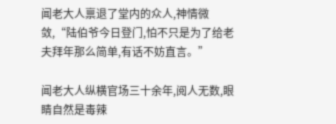闻老大人禀退了堂内的众人,神情微敛,“陆伯爷今日登门,怕不只是为了给老夫拜年那么简单,有话不妨直言。”

闻老大人纵横官场三十余年,阅人无数,眼睛自然是毒辣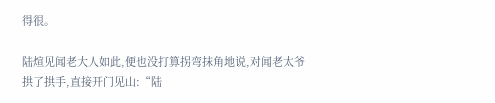得很。

陆煊见闻老大人如此,便也没打算拐弯抹角地说,对闻老太爷拱了拱手,直接开门见山:“陆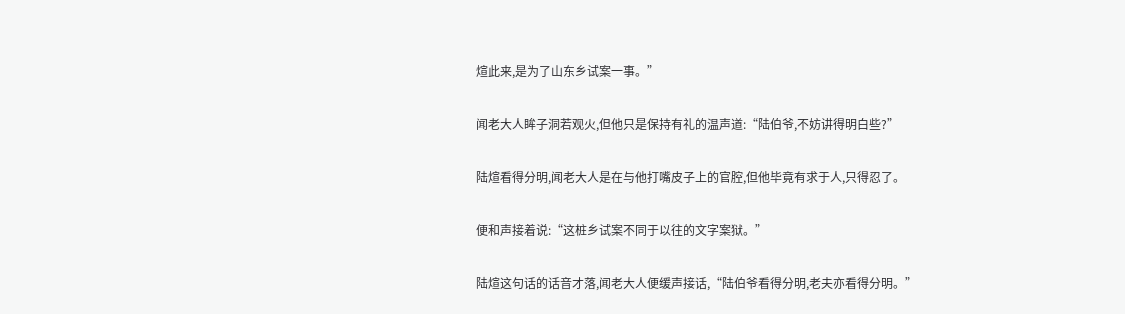煊此来,是为了山东乡试案一事。”

闻老大人眸子洞若观火,但他只是保持有礼的温声道:“陆伯爷,不妨讲得明白些?”

陆煊看得分明,闻老大人是在与他打嘴皮子上的官腔,但他毕竟有求于人,只得忍了。

便和声接着说:“这桩乡试案不同于以往的文字案狱。”

陆煊这句话的话音才落,闻老大人便缓声接话,“陆伯爷看得分明,老夫亦看得分明。”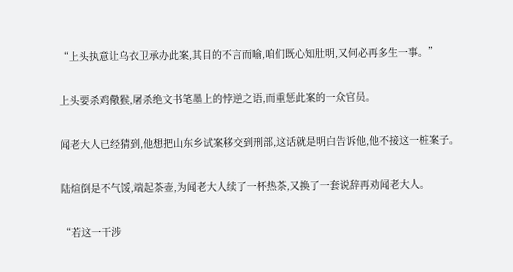“上头执意让乌衣卫承办此案,其目的不言而喻,咱们既心知肚明,又何必再多生一事。”

上头要杀鸡儆猴,屠杀绝文书笔墨上的悖逆之语,而重惩此案的一众官员。

闻老大人已经猜到,他想把山东乡试案移交到刑部,这话就是明白告诉他,他不接这一桩案子。

陆煊倒是不气馁,端起茶壶,为闻老大人续了一杯热茶,又换了一套说辞再劝闻老大人。

“若这一干涉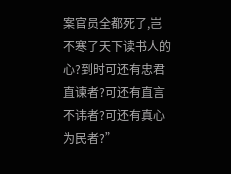案官员全都死了,岂不寒了天下读书人的心?到时可还有忠君直谏者?可还有直言不讳者?可还有真心为民者?”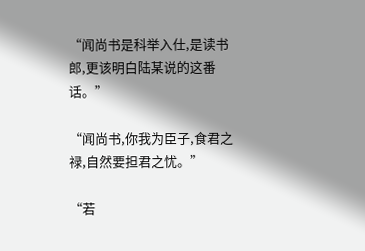“闻尚书是科举入仕,是读书郎,更该明白陆某说的这番话。”

“闻尚书,你我为臣子,食君之禄,自然要担君之忧。”

“若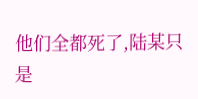他们全都死了,陆某只是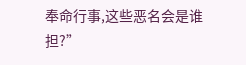奉命行事,这些恶名会是谁担?”